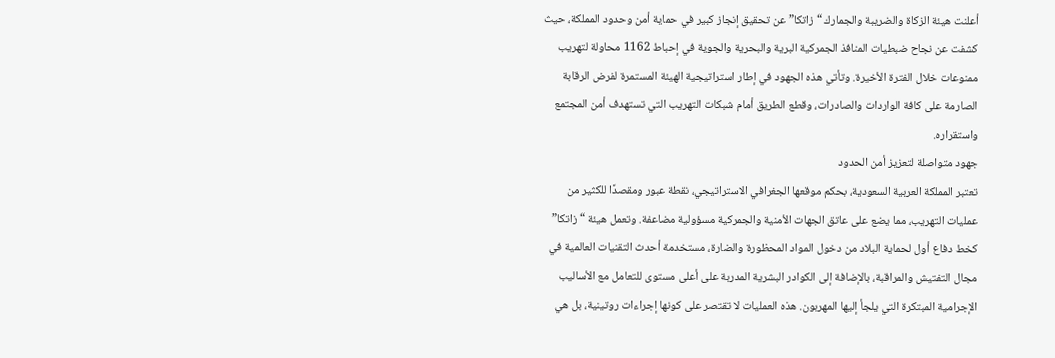أعلنت هيئة الزكاة والضريبة والجمارك “زاتكا” عن تحقيق إنجاز كبير في حماية أمن وحدود المملكة، حيث كشفت عن نجاح ضبطيات المنافذ الجمركية البرية والبحرية والجوية في إحباط 1162 محاولة لتهريب ممنوعات خلال الفترة الأخيرة. وتأتي هذه الجهود في إطار استراتيجية الهيئة المستمرة لفرض الرقابة الصارمة على كافة الواردات والصادرات، وقطع الطريق أمام شبكات التهريب التي تستهدف أمن المجتمع واستقراره.
جهود متواصلة لتعزيز أمن الحدود
تعتبر المملكة العربية السعودية، بحكم موقعها الجغرافي الاستراتيجي، نقطة عبور ومقصدًا للكثير من عمليات التهريب، مما يضع على عاتق الجهات الأمنية والجمركية مسؤولية مضاعفة. وتعمل هيئة “زاتكا” كخط دفاع أول لحماية البلاد من دخول المواد المحظورة والضارة، مستخدمة أحدث التقنيات العالمية في مجال التفتيش والمراقبة، بالإضافة إلى الكوادر البشرية المدربة على أعلى مستوى للتعامل مع الأساليب الإجرامية المبتكرة التي يلجأ إليها المهربون. هذه العمليات لا تقتصر على كونها إجراءات روتينية، بل هي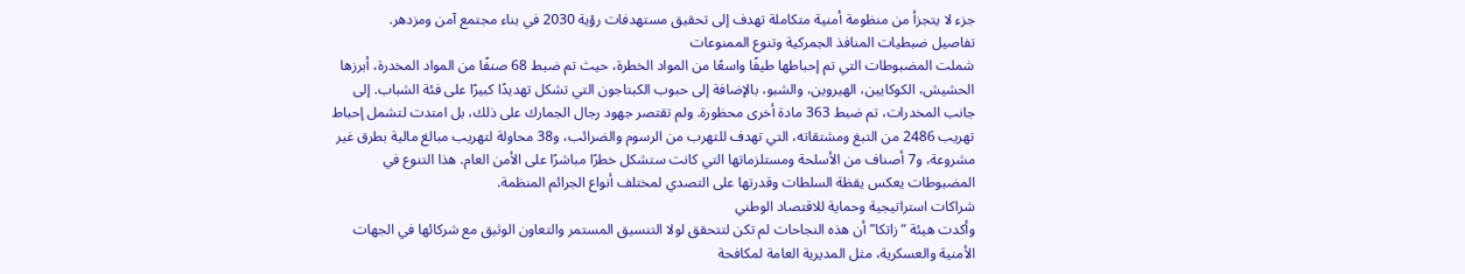جزء لا يتجزأ من منظومة أمنية متكاملة تهدف إلى تحقيق مستهدفات رؤية 2030 في بناء مجتمع آمن ومزدهر.
تفاصيل ضبطيات المنافذ الجمركية وتنوع الممنوعات
شملت المضبوطات التي تم إحباطها طيفًا واسعًا من المواد الخطرة، حيث تم ضبط 68 صنفًا من المواد المخدرة، أبرزها الحشيش، الكوكايين، الهيروين، والشبو، بالإضافة إلى حبوب الكبتاجون التي تشكل تهديدًا كبيرًا على فئة الشباب. إلى جانب المخدرات، تم ضبط 363 مادة أخرى محظورة. ولم تقتصر جهود رجال الجمارك على ذلك، بل امتدت لتشمل إحباط تهريب 2486 من التبغ ومشتقاته، التي تهدف للتهرب من الرسوم والضرائب، و38 محاولة لتهريب مبالغ مالية بطرق غير مشروعة، و7 أصناف من الأسلحة ومستلزماتها التي كانت ستشكل خطرًا مباشرًا على الأمن العام. هذا التنوع في المضبوطات يعكس يقظة السلطات وقدرتها على التصدي لمختلف أنواع الجرائم المنظمة.
شراكات استراتيجية وحماية للاقتصاد الوطني
وأكدت هيئة “زاتكا” أن هذه النجاحات لم تكن لتتحقق لولا التنسيق المستمر والتعاون الوثيق مع شركائها في الجهات الأمنية والعسكرية، مثل المديرية العامة لمكافحة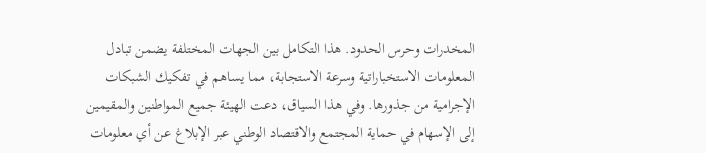المخدرات وحرس الحدود. هذا التكامل بين الجهات المختلفة يضمن تبادل المعلومات الاستخباراتية وسرعة الاستجابة، مما يساهم في تفكيك الشبكات الإجرامية من جذورها. وفي هذا السياق، دعت الهيئة جميع المواطنين والمقيمين إلى الإسهام في حماية المجتمع والاقتصاد الوطني عبر الإبلاغ عن أي معلومات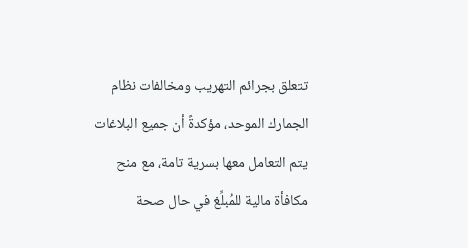تتعلق بجرائم التهريب ومخالفات نظام الجمارك الموحد، مؤكدةً أن جميع البلاغات يتم التعامل معها بسرية تامة، مع منح مكافأة مالية للمُبلِّغ في حال صحة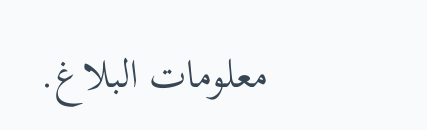معلومات البلاغ.